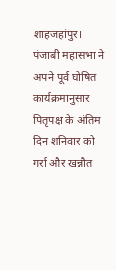शाहजहांपुर। पंजाबी महासभा ने अपने पूर्व घोषित कार्यक्रमानुसार पितृपक्ष के अंतिम दिन शनिवार को गर्रा और खन्नौत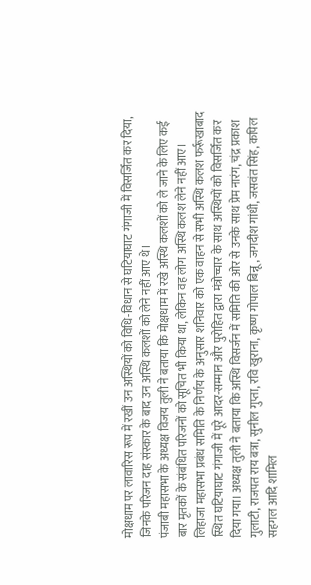मोक्षधाम पर लावारिस रूप में रखीं उन अस्थियों को विधि-विधान से घटियाघाट गंगाजी में विसर्जित कर दिया, जिनके परिजन दाह संस्कार के बाद उन अस्थि कलशों को लेने नहीं आए थे।
पंजाबी महासभा के अध्यक्ष विजय तुली ने बताया कि मोक्षधाम में रखे अस्थि कलशों को ले जाने के लिए कई बार मृतकों के संबंधित परिजनों को सूचित भी किया था, लेकिन वह लोग अस्थि कलश लेने नहीं आए। लिहाजा महासभा प्रबंध समिति के निर्णय के अनुसार शनिवार को एक वाहन से सभी अस्थि कलश फर्रूखाबाद स्थित घटियाघाट गंगाजी में पूरे आदर-सम्मान और पुरोहित द्वारा मंत्रोच्चार के साथ अस्थियों को विसर्जित कर दिया गया। अध्यक्ष तुली ने बताया कि अस्थि विसर्जन में समिति की ओर से उनके साथ प्रेम नारंग, चंद्र प्रकाश गुलाटी, राजपत राय बत्रा, सुनील गुप्ता, रवि खुराना, कृष्ण गोपाल बिन्नू, जगदीश गांधी, जसवंत सिंह, कपिल सहगल आदि शामिल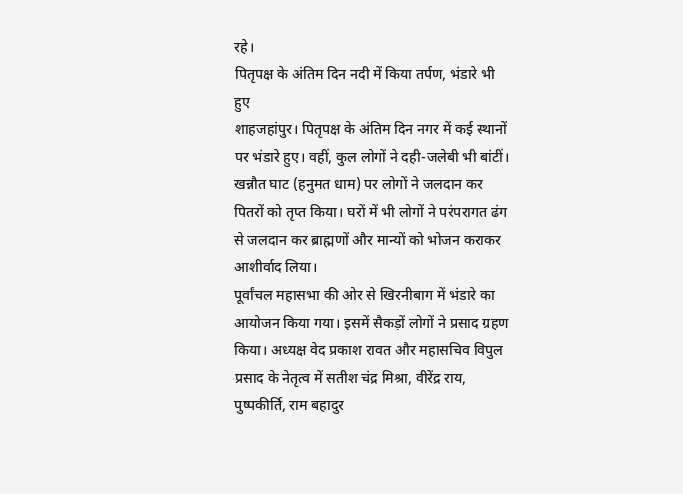रहे।
पितृपक्ष के अंतिम दिन नदी में किया तर्पण, भंडारे भी हुए
शाहजहांपुर। पितृपक्ष के अंतिम दिन नगर में कई स्थानों पर भंडारे हुए। वहीं, कुल लोगों ने दही-जलेबी भी बांटीं। खन्नौत घाट (हनुमत धाम) पर लोगों ने जलदान कर पितरों को तृप्त किया। घरों में भी लोगों ने परंपरागत ढंग से जलदान कर ब्राह्मणों और मान्यों को भोजन कराकर आशीर्वाद लिया।
पूर्वांचल महासभा की ओर से खिरनीबाग में भंडारे का आयोजन किया गया। इसमें सैकड़ों लोगों ने प्रसाद ग्रहण किया। अध्यक्ष वेद प्रकाश रावत और महासचिव विपुल प्रसाद के नेतृत्व में सतीश चंद्र मिश्रा, वीरेंद्र राय, पुष्पकीर्ति, राम बहादुर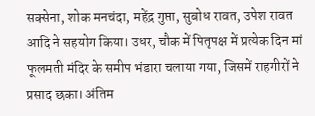सक्सेना, शोक मनचंदा, महेंद्र गुप्ता, सुबोध रावत, उपेश रावत आदि ने सहयोग किया। उधर, चौक में पितृपक्ष में प्रत्येक दिन मां फूलमती मंदिर के समीप भंडारा चलाया गया, जिसमें राहगीरों ने प्रसाद छका। अंतिम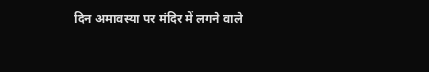दिन अमावस्या पर मंदिर में लगने वाले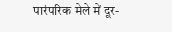पारंपरिक मेले में दूर-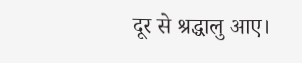दूर से श्रद्धालु आए।